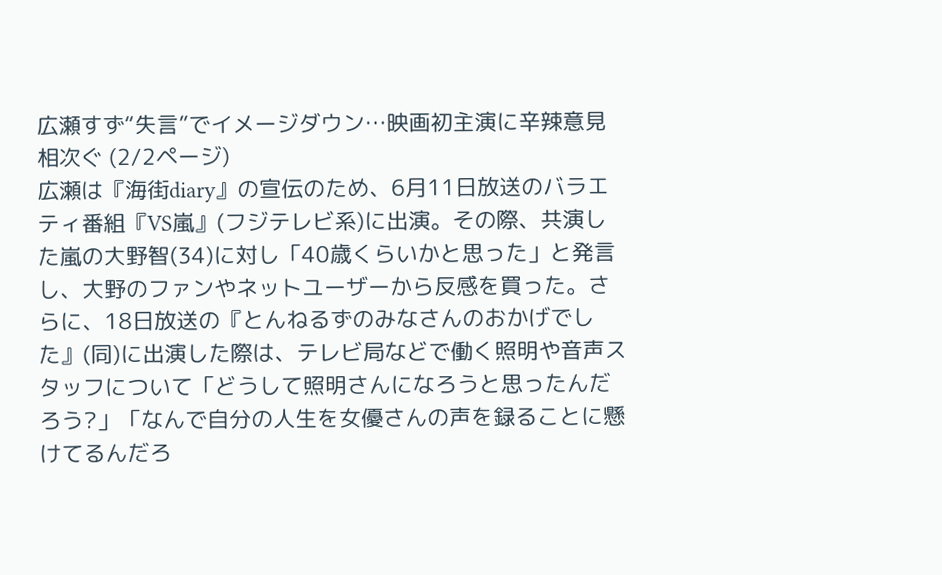広瀬すず“失言”でイメージダウン…映画初主演に辛辣意見相次ぐ (2/2ページ)
広瀬は『海街diary』の宣伝のため、6月11日放送のバラエティ番組『VS嵐』(フジテレビ系)に出演。その際、共演した嵐の大野智(34)に対し「40歳くらいかと思った」と発言し、大野のファンやネットユーザーから反感を買った。さらに、18日放送の『とんねるずのみなさんのおかげでした』(同)に出演した際は、テレビ局などで働く照明や音声スタッフについて「どうして照明さんになろうと思ったんだろう?」「なんで自分の人生を女優さんの声を録ることに懸けてるんだろ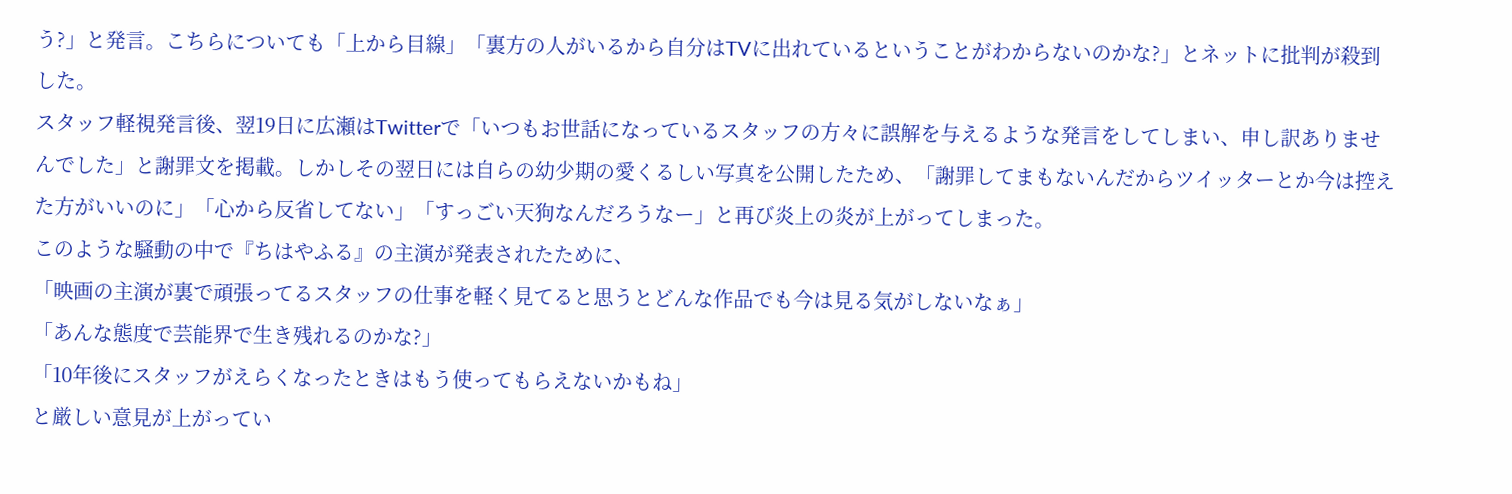う?」と発言。こちらについても「上から目線」「裏方の人がいるから自分はTVに出れているということがわからないのかな?」とネットに批判が殺到した。
スタッフ軽視発言後、翌19日に広瀬はTwitterで「いつもお世話になっているスタッフの方々に誤解を与えるような発言をしてしまい、申し訳ありませんでした」と謝罪文を掲載。しかしその翌日には自らの幼少期の愛くるしい写真を公開したため、「謝罪してまもないんだからツイッターとか今は控えた方がいいのに」「心から反省してない」「すっごい天狗なんだろうなー」と再び炎上の炎が上がってしまった。
このような騒動の中で『ちはやふる』の主演が発表されたために、
「映画の主演が裏で頑張ってるスタッフの仕事を軽く見てると思うとどんな作品でも今は見る気がしないなぁ」
「あんな態度で芸能界で生き残れるのかな?」
「10年後にスタッフがえらくなったときはもう使ってもらえないかもね」
と厳しい意見が上がってい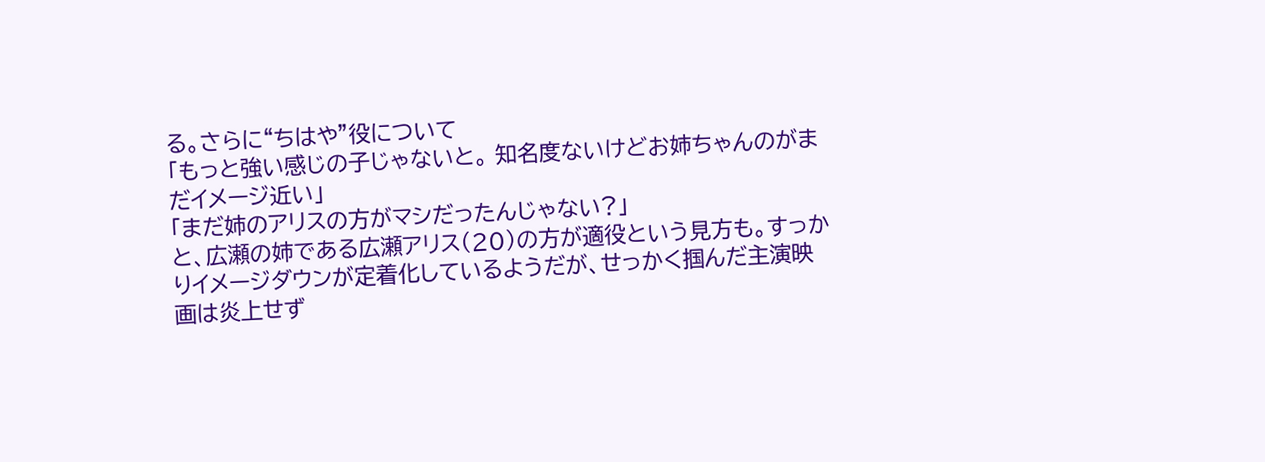る。さらに“ちはや”役について
「もっと強い感じの子じゃないと。 知名度ないけどお姉ちゃんのがまだイメージ近い」
「まだ姉のアリスの方がマシだったんじゃない?」
と、広瀬の姉である広瀬アリス(20)の方が適役という見方も。すっかりイメージダウンが定着化しているようだが、せっかく掴んだ主演映画は炎上せず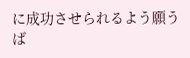に成功させられるよう願うば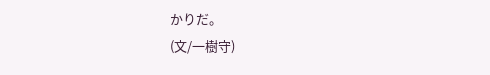かりだ。
(文/一樹守)